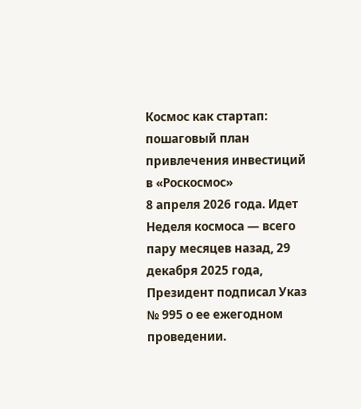Космос как стартап: пошаговый план привлечения инвестиций в «Роскосмос»
8 апреля 2026 года. Идет Неделя космоса — всего пару месяцев назад, 29 декабря 2025 года, Президент подписал Указ № 995 о ее ежегодном проведении.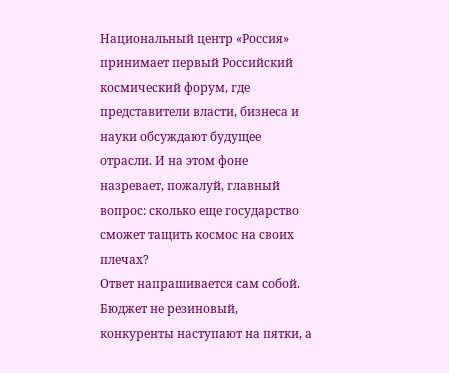Национальный центр «Россия» принимает первый Российский космический форум, где представители власти, бизнеса и науки обсуждают будущее отрасли. И на этом фоне назревает, пожалуй, главный вопрос: сколько еще государство сможет тащить космос на своих плечах?
Ответ напрашивается сам собой. Бюджет не резиновый, конкуренты наступают на пятки, а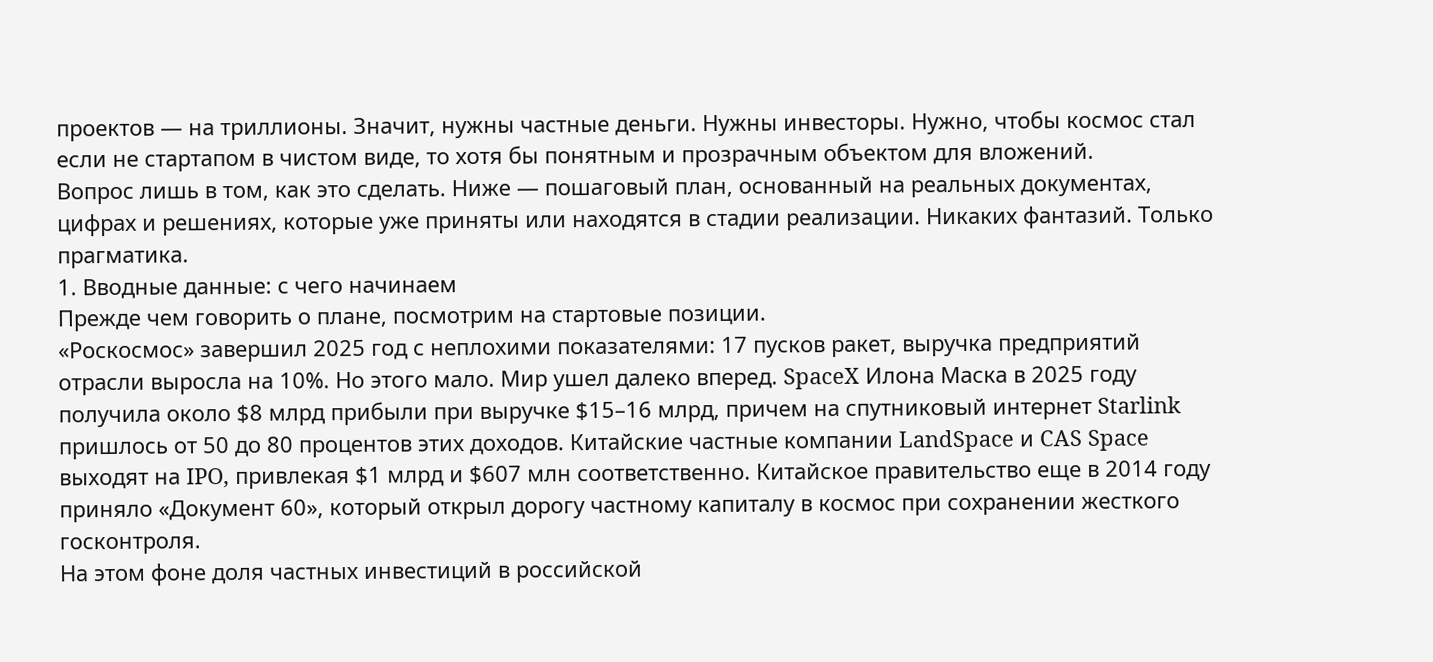проектов — на триллионы. Значит, нужны частные деньги. Нужны инвесторы. Нужно, чтобы космос стал если не стартапом в чистом виде, то хотя бы понятным и прозрачным объектом для вложений.
Вопрос лишь в том, как это сделать. Ниже — пошаговый план, основанный на реальных документах, цифрах и решениях, которые уже приняты или находятся в стадии реализации. Никаких фантазий. Только прагматика.
1. Вводные данные: с чего начинаем
Прежде чем говорить о плане, посмотрим на стартовые позиции.
«Роскосмос» завершил 2025 год с неплохими показателями: 17 пусков ракет, выручка предприятий отрасли выросла на 10%. Но этого мало. Мир ушел далеко вперед. SpaceX Илона Маска в 2025 году получила около $8 млрд прибыли при выручке $15–16 млрд, причем на спутниковый интернет Starlink пришлось от 50 до 80 процентов этих доходов. Китайские частные компании LandSpace и CAS Space выходят на IPO, привлекая $1 млрд и $607 млн соответственно. Китайское правительство еще в 2014 году приняло «Документ 60», который открыл дорогу частному капиталу в космос при сохранении жесткого госконтроля.
На этом фоне доля частных инвестиций в российской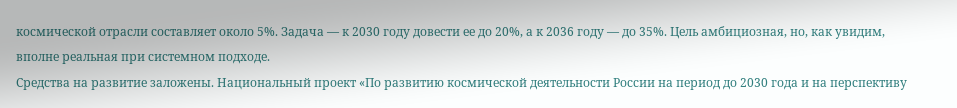космической отрасли составляет около 5%. Задача — к 2030 году довести ее до 20%, а к 2036 году — до 35%. Цель амбициозная, но, как увидим, вполне реальная при системном подходе.
Средства на развитие заложены. Национальный проект «По развитию космической деятельности России на период до 2030 года и на перспективу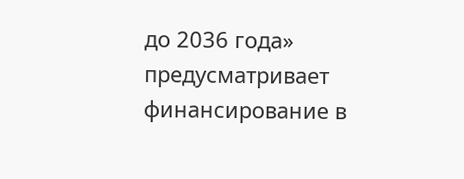до 2036 года» предусматривает финансирование в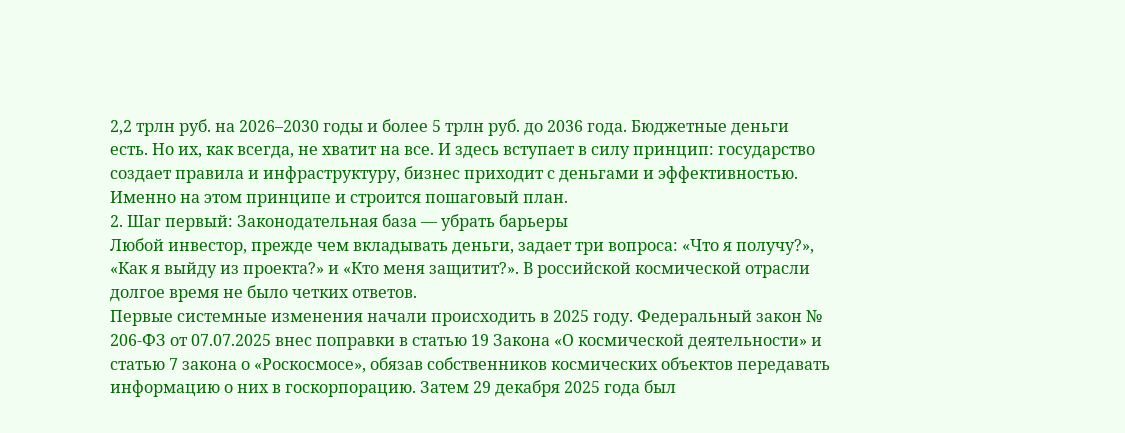2,2 трлн руб. на 2026–2030 годы и более 5 трлн руб. до 2036 года. Бюджетные деньги есть. Но их, как всегда, не хватит на все. И здесь вступает в силу принцип: государство создает правила и инфраструктуру, бизнес приходит с деньгами и эффективностью.
Именно на этом принципе и строится пошаговый план.
2. Шаг первый: Законодательная база — убрать барьеры
Любой инвестор, прежде чем вкладывать деньги, задает три вопроса: «Что я получу?», «Как я выйду из проекта?» и «Кто меня защитит?». В российской космической отрасли долгое время не было четких ответов.
Первые системные изменения начали происходить в 2025 году. Федеральный закон № 206-ФЗ от 07.07.2025 внес поправки в статью 19 Закона «О космической деятельности» и статью 7 закона о «Роскосмосе», обязав собственников космических объектов передавать информацию о них в госкорпорацию. Затем 29 декабря 2025 года был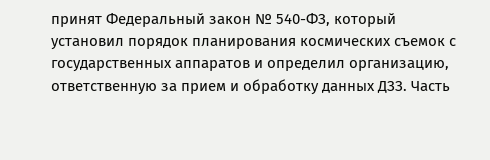принят Федеральный закон № 540-ФЗ, который установил порядок планирования космических съемок с государственных аппаратов и определил организацию, ответственную за прием и обработку данных ДЗЗ. Часть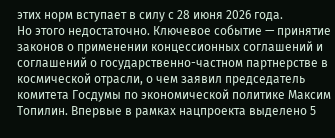этих норм вступает в силу с 28 июня 2026 года.
Но этого недостаточно. Ключевое событие — принятие законов о применении концессионных соглашений и соглашений о государственно-частном партнерстве в космической отрасли, о чем заявил председатель комитета Госдумы по экономической политике Максим Топилин. Впервые в рамках нацпроекта выделено 5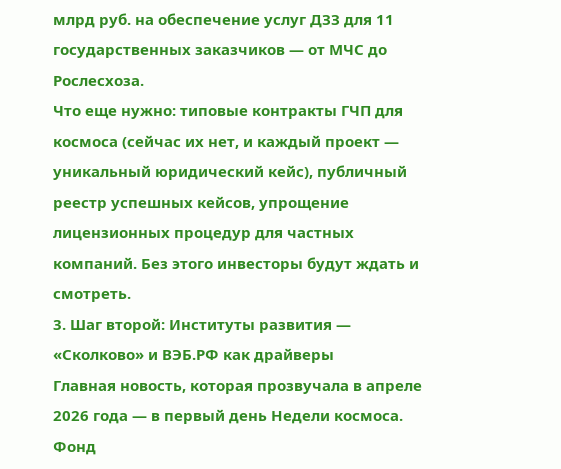млрд руб. на обеспечение услуг ДЗЗ для 11 государственных заказчиков — от МЧС до Рослесхоза.
Что еще нужно: типовые контракты ГЧП для космоса (сейчас их нет, и каждый проект — уникальный юридический кейс), публичный реестр успешных кейсов, упрощение лицензионных процедур для частных компаний. Без этого инвесторы будут ждать и смотреть.
3. Шаг второй: Институты развития — «Сколково» и ВЭБ.РФ как драйверы
Главная новость, которая прозвучала в апреле 2026 года — в первый день Недели космоса. Фонд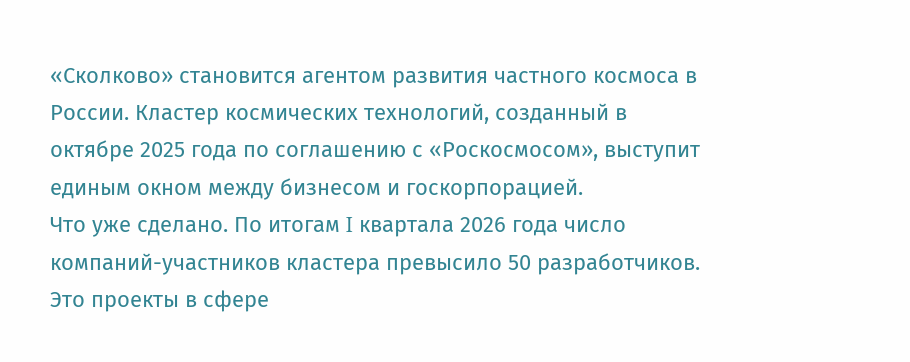«Сколково» становится агентом развития частного космоса в России. Кластер космических технологий, созданный в октябре 2025 года по соглашению с «Роскосмосом», выступит единым окном между бизнесом и госкорпорацией.
Что уже сделано. По итогам I квартала 2026 года число компаний-участников кластера превысило 50 разработчиков. Это проекты в сфере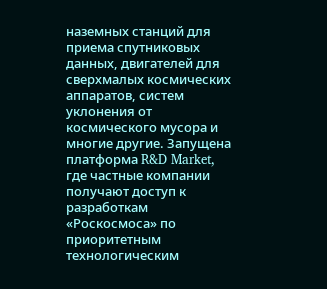наземных станций для приема спутниковых данных, двигателей для сверхмалых космических аппаратов, систем уклонения от космического мусора и многие другие. Запущена платформа R&D Market, где частные компании получают доступ к разработкам «Роскосмоса» по приоритетным технологическим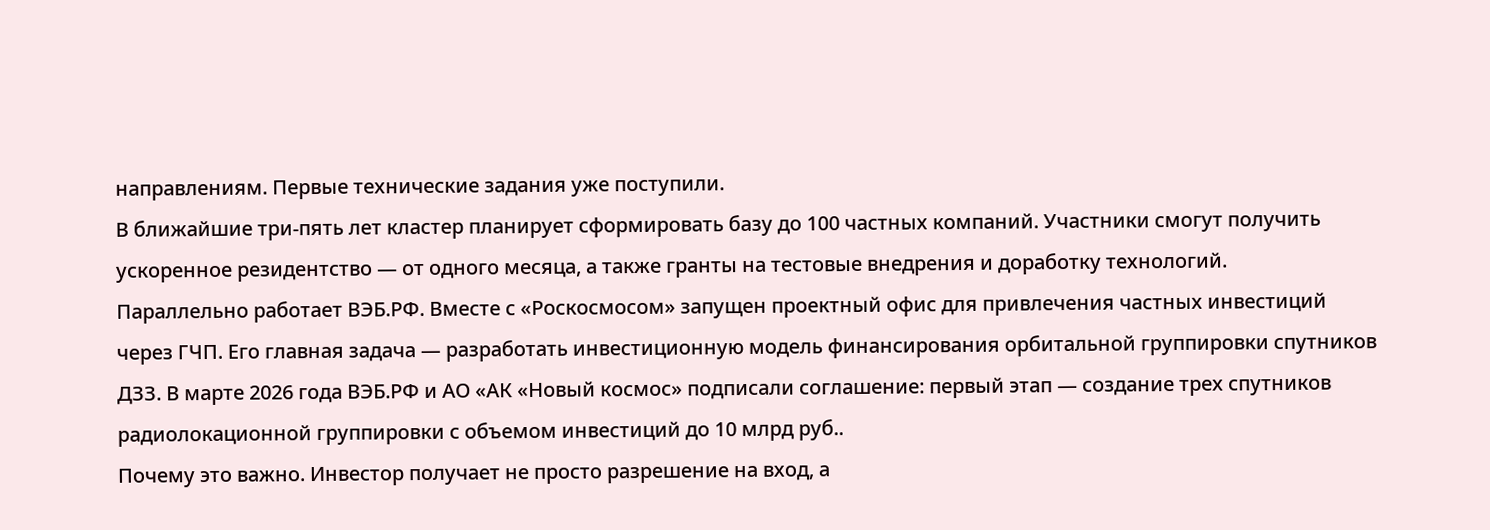направлениям. Первые технические задания уже поступили.
В ближайшие три-пять лет кластер планирует сформировать базу до 100 частных компаний. Участники смогут получить ускоренное резидентство — от одного месяца, а также гранты на тестовые внедрения и доработку технологий.
Параллельно работает ВЭБ.РФ. Вместе с «Роскосмосом» запущен проектный офис для привлечения частных инвестиций через ГЧП. Его главная задача — разработать инвестиционную модель финансирования орбитальной группировки спутников ДЗЗ. В марте 2026 года ВЭБ.РФ и АО «АК «Новый космос» подписали соглашение: первый этап — создание трех спутников радиолокационной группировки с объемом инвестиций до 10 млрд руб..
Почему это важно. Инвестор получает не просто разрешение на вход, а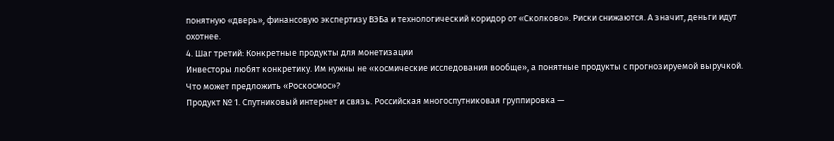понятную «дверь», финансовую экспертизу ВЭБа и технологический коридор от «Сколково». Риски снижаются. А значит, деньги идут охотнее.
4. Шаг третий: Конкретные продукты для монетизации
Инвесторы любят конкретику. Им нужны не «космические исследования вообще», а понятные продукты с прогнозируемой выручкой. Что может предложить «Роскосмос»?
Продукт № 1. Спутниковый интернет и связь. Российская многоспутниковая группировка —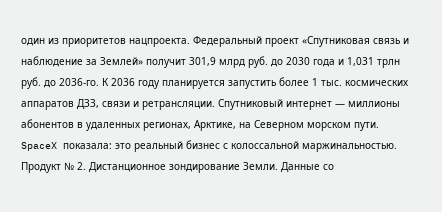один из приоритетов нацпроекта. Федеральный проект «Спутниковая связь и наблюдение за Землей» получит 301,9 млрд руб. до 2030 года и 1,031 трлн руб. до 2036-го. К 2036 году планируется запустить более 1 тыс. космических аппаратов ДЗЗ, связи и ретрансляции. Спутниковый интернет — миллионы абонентов в удаленных регионах, Арктике, на Северном морском пути. SpaceX показала: это реальный бизнес с колоссальной маржинальностью.
Продукт № 2. Дистанционное зондирование Земли. Данные со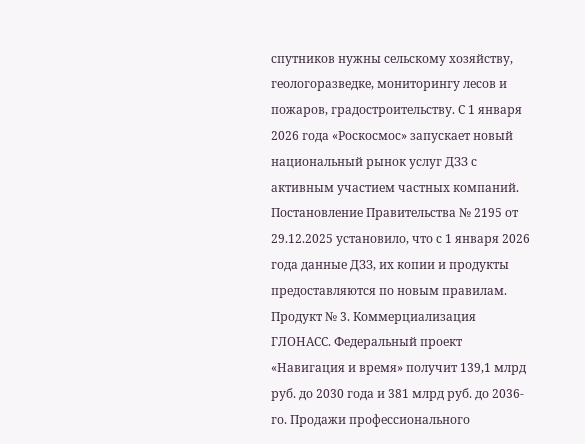спутников нужны сельскому хозяйству, геологоразведке, мониторингу лесов и пожаров, градостроительству. С 1 января 2026 года «Роскосмос» запускает новый национальный рынок услуг ДЗЗ с активным участием частных компаний. Постановление Правительства № 2195 от 29.12.2025 установило, что с 1 января 2026 года данные ДЗЗ, их копии и продукты предоставляются по новым правилам.
Продукт № 3. Коммерциализация ГЛОНАСС. Федеральный проект «Навигация и время» получит 139,1 млрд руб. до 2030 года и 381 млрд руб. до 2036-го. Продажи профессионального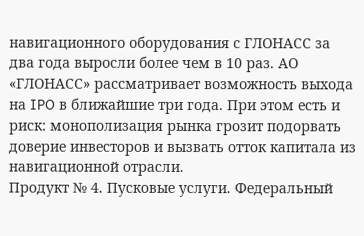навигационного оборудования с ГЛОНАСС за два года выросли более чем в 10 раз. АО «ГЛОНАСС» рассматривает возможность выхода на IPO в ближайшие три года. При этом есть и риск: монополизация рынка грозит подорвать доверие инвесторов и вызвать отток капитала из навигационной отрасли.
Продукт № 4. Пусковые услуги. Федеральный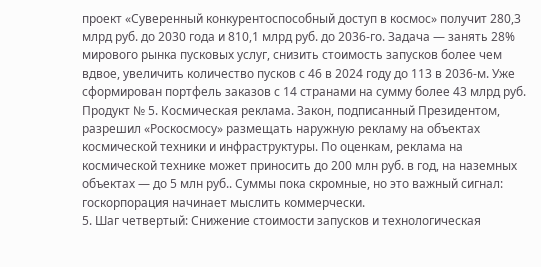проект «Суверенный конкурентоспособный доступ в космос» получит 280,3 млрд руб. до 2030 года и 810,1 млрд руб. до 2036-го. Задача — занять 28% мирового рынка пусковых услуг, снизить стоимость запусков более чем вдвое, увеличить количество пусков с 46 в 2024 году до 113 в 2036-м. Уже сформирован портфель заказов с 14 странами на сумму более 43 млрд руб.
Продукт № 5. Космическая реклама. Закон, подписанный Президентом, разрешил «Роскосмосу» размещать наружную рекламу на объектах космической техники и инфраструктуры. По оценкам, реклама на космической технике может приносить до 200 млн руб. в год, на наземных объектах — до 5 млн руб.. Суммы пока скромные, но это важный сигнал: госкорпорация начинает мыслить коммерчески.
5. Шаг четвертый: Снижение стоимости запусков и технологическая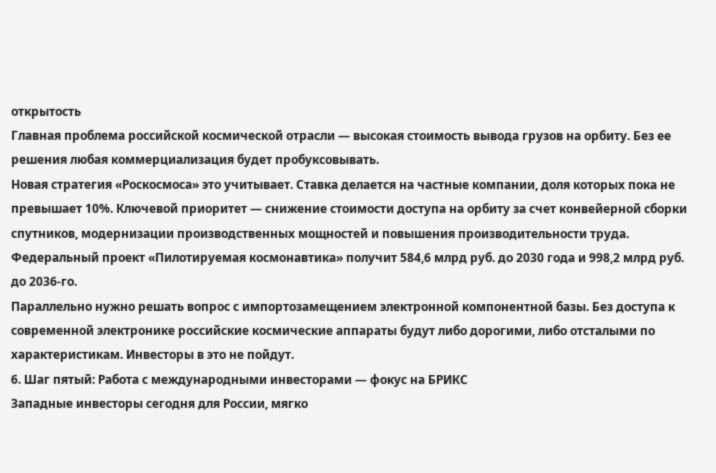открытость
Главная проблема российской космической отрасли — высокая стоимость вывода грузов на орбиту. Без ее решения любая коммерциализация будет пробуксовывать.
Новая стратегия «Роскосмоса» это учитывает. Ставка делается на частные компании, доля которых пока не превышает 10%. Ключевой приоритет — снижение стоимости доступа на орбиту за счет конвейерной сборки спутников, модернизации производственных мощностей и повышения производительности труда. Федеральный проект «Пилотируемая космонавтика» получит 584,6 млрд руб. до 2030 года и 998,2 млрд руб. до 2036-го.
Параллельно нужно решать вопрос с импортозамещением электронной компонентной базы. Без доступа к современной электронике российские космические аппараты будут либо дорогими, либо отсталыми по характеристикам. Инвесторы в это не пойдут.
6. Шаг пятый: Работа с международными инвесторами — фокус на БРИКС
Западные инвесторы сегодня для России, мягко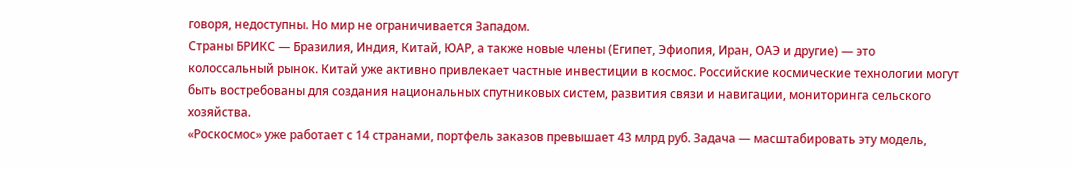говоря, недоступны. Но мир не ограничивается Западом.
Страны БРИКС — Бразилия, Индия, Китай, ЮАР, а также новые члены (Египет, Эфиопия, Иран, ОАЭ и другие) — это колоссальный рынок. Китай уже активно привлекает частные инвестиции в космос. Российские космические технологии могут быть востребованы для создания национальных спутниковых систем, развития связи и навигации, мониторинга сельского хозяйства.
«Роскосмос» уже работает с 14 странами, портфель заказов превышает 43 млрд руб. Задача — масштабировать эту модель,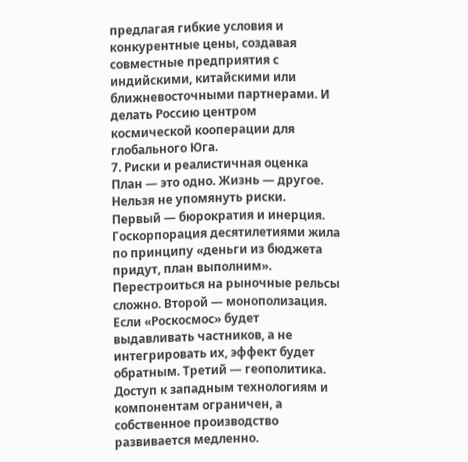предлагая гибкие условия и конкурентные цены, создавая совместные предприятия с индийскими, китайскими или ближневосточными партнерами. И делать Россию центром космической кооперации для глобального Юга.
7. Риски и реалистичная оценка
План — это одно. Жизнь — другое. Нельзя не упомянуть риски.
Первый — бюрократия и инерция. Госкорпорация десятилетиями жила по принципу «деньги из бюджета придут, план выполним». Перестроиться на рыночные рельсы сложно. Второй — монополизация. Если «Роскосмос» будет выдавливать частников, а не интегрировать их, эффект будет обратным. Третий — геополитика. Доступ к западным технологиям и компонентам ограничен, а собственное производство развивается медленно.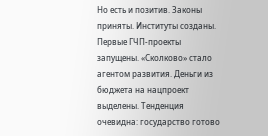Но есть и позитив. Законы приняты. Институты созданы. Первые ГЧП-проекты запущены. «Сколково» стало агентом развития. Деньги из бюджета на нацпроект выделены. Тенденция очевидна: государство готово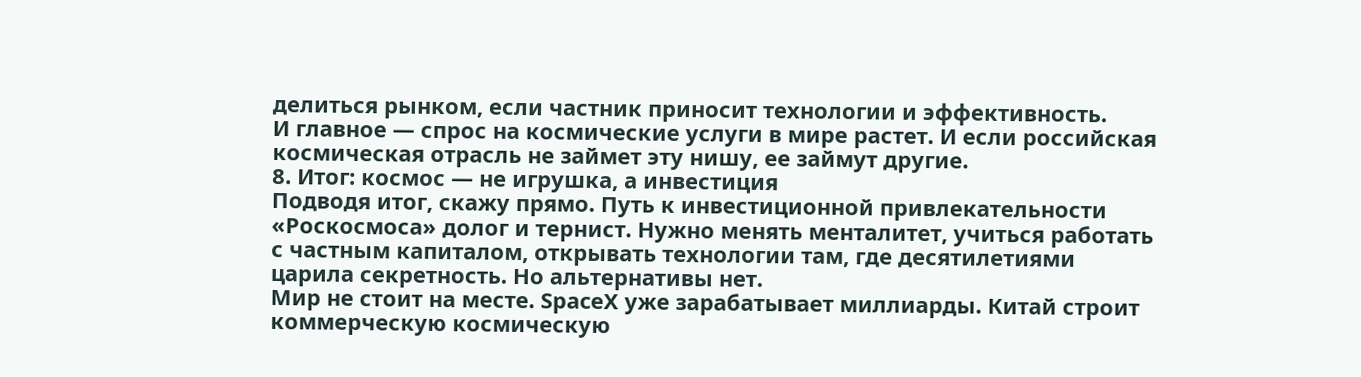делиться рынком, если частник приносит технологии и эффективность.
И главное — спрос на космические услуги в мире растет. И если российская космическая отрасль не займет эту нишу, ее займут другие.
8. Итог: космос — не игрушка, а инвестиция
Подводя итог, скажу прямо. Путь к инвестиционной привлекательности «Роскосмоса» долог и тернист. Нужно менять менталитет, учиться работать с частным капиталом, открывать технологии там, где десятилетиями царила секретность. Но альтернативы нет.
Мир не стоит на месте. SpaceX уже зарабатывает миллиарды. Китай строит коммерческую космическую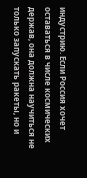индустрию. Если Россия хочет оставаться в числе космических держав, она должна научиться не только запускать ракеты, но и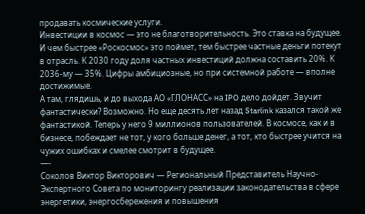продавать космические услуги.
Инвестиции в космос — это не благотворительность. Это ставка на будущее. И чем быстрее «Роскосмос» это поймет, тем быстрее частные деньги потекут в отрасль. К 2030 году доля частных инвестиций должна составить 20%. К 2036-му — 35%. Цифры амбициозные, но при системной работе — вполне достижимые.
А там, глядишь, и до выхода АО «ГЛОНАСС» на IPO дело дойдет. Звучит фантастически? Возможно. Но еще десять лет назад Starlink казался такой же фантастикой. Теперь у него 9 миллионов пользователей. В космосе, как и в бизнесе, побеждает не тот, у кого больше денег, а тот, кто быстрее учится на чужих ошибках и смелее смотрит в будущее.
—-
Соколов Виктор Викторович — Региональный Представитель Научно-Экспертного Совета по мониторингу реализации законодательства в сфере энергетики, энергосбережения и повышения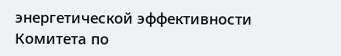энергетической эффективности Комитета по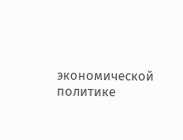экономической политике